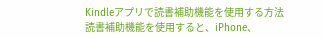Kindleアプリで読書補助機能を使用する方法
読書補助機能を使用すると、iPhone、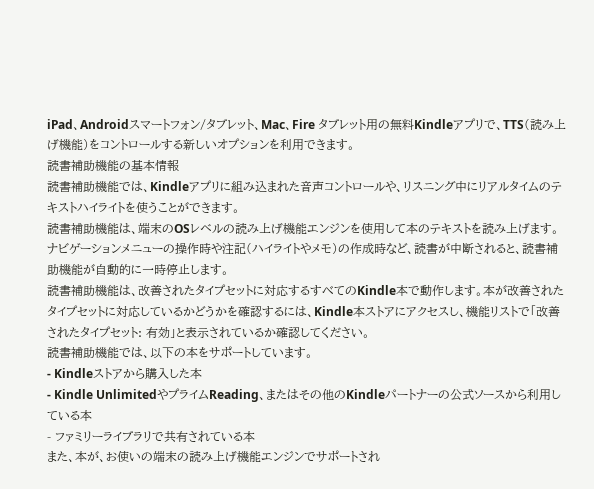iPad、Androidスマートフォン/タブレット、Mac、Fire タブレット用の無料Kindleアプリで、TTS(読み上げ機能)をコントロールする新しいオプションを利用できます。
読書補助機能の基本情報
読書補助機能では、Kindleアプリに組み込まれた音声コントロールや、リスニング中にリアルタイムのテキストハイライトを使うことができます。
読書補助機能は、端末のOSレベルの読み上げ機能エンジンを使用して本のテキストを読み上げます。
ナビゲーションメニューの操作時や注記(ハイライトやメモ)の作成時など、読書が中断されると、読書補助機能が自動的に一時停止します。
読書補助機能は、改善されたタイプセットに対応するすべてのKindle本で動作します。本が改善されたタイプセットに対応しているかどうかを確認するには、Kindle本ストアにアクセスし、機能リストで「改善されたタイプセット: 有効」と表示されているか確認してください。
読書補助機能では、以下の本をサポートしています。
- Kindleストアから購入した本
- Kindle UnlimitedやプライムReading、またはその他のKindleパートナーの公式ソースから利用している本
- ファミリーライブラリで共有されている本
また、本が、お使いの端末の読み上げ機能エンジンでサポートされ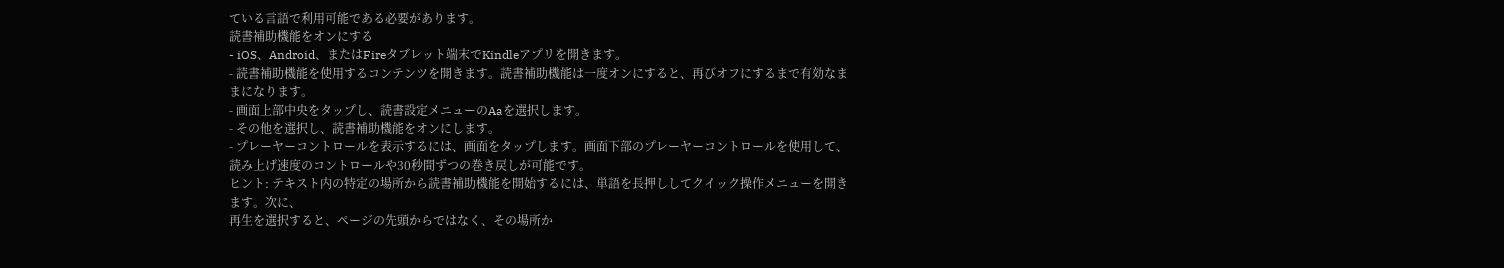ている言語で利用可能である必要があります。
読書補助機能をオンにする
- iOS、Android、またはFireタブレット端末でKindleアプリを開きます。
- 読書補助機能を使用するコンテンツを開きます。読書補助機能は一度オンにすると、再びオフにするまで有効なままになります。
- 画面上部中央をタップし、読書設定メニューのAaを選択します。
- その他を選択し、読書補助機能をオンにします。
- プレーヤーコントロールを表示するには、画面をタップします。画面下部のプレーヤーコントロールを使用して、読み上げ速度のコントロールや30秒間ずつの巻き戻しが可能です。
ヒント: テキスト内の特定の場所から読書補助機能を開始するには、単語を長押ししてクイック操作メニューを開きます。次に、
再生を選択すると、ページの先頭からではなく、その場所か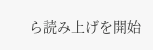ら読み上げを開始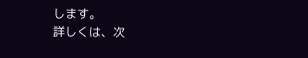します。
詳しくは、次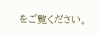をご覧ください。